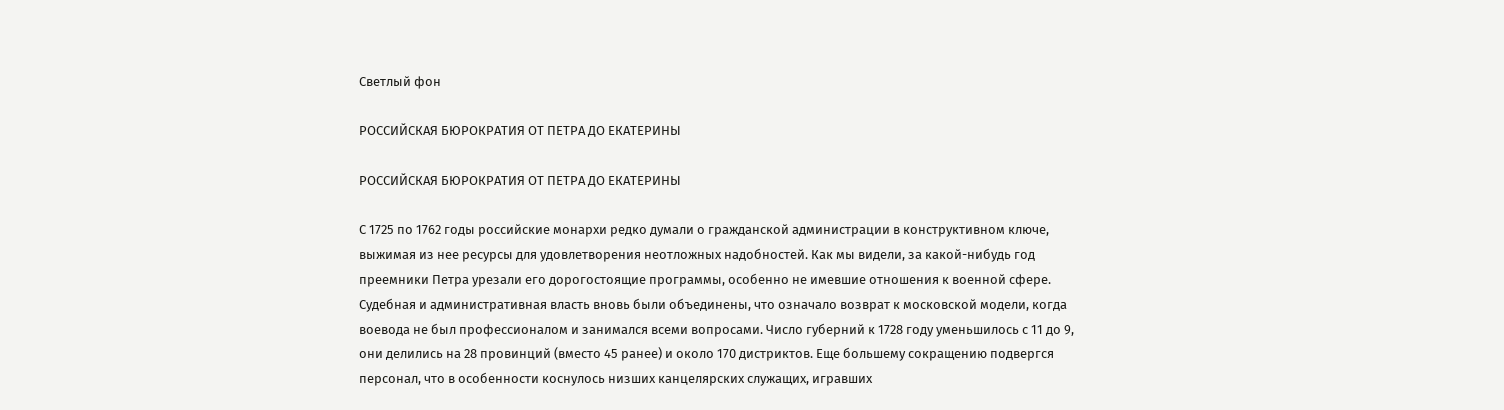Светлый фон

РОССИЙСКАЯ БЮРОКРАТИЯ ОТ ПЕТРА ДО ЕКАТЕРИНЫ

РОССИЙСКАЯ БЮРОКРАТИЯ ОТ ПЕТРА ДО ЕКАТЕРИНЫ

С 1725 по 1762 годы российские монархи редко думали о гражданской администрации в конструктивном ключе, выжимая из нее ресурсы для удовлетворения неотложных надобностей. Как мы видели, за какой-нибудь год преемники Петра урезали его дорогостоящие программы, особенно не имевшие отношения к военной сфере. Судебная и административная власть вновь были объединены, что означало возврат к московской модели, когда воевода не был профессионалом и занимался всеми вопросами. Число губерний к 1728 году уменьшилось с 11 до 9, они делились на 28 провинций (вместо 45 ранее) и около 170 дистриктов. Еще большему сокращению подвергся персонал, что в особенности коснулось низших канцелярских служащих, игравших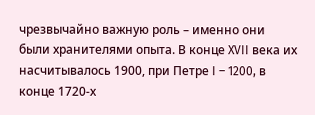чрезвычайно важную роль – именно они были хранителями опыта. В конце XVII века их насчитывалось 1900, при Петре I – 1200, в конце 1720-х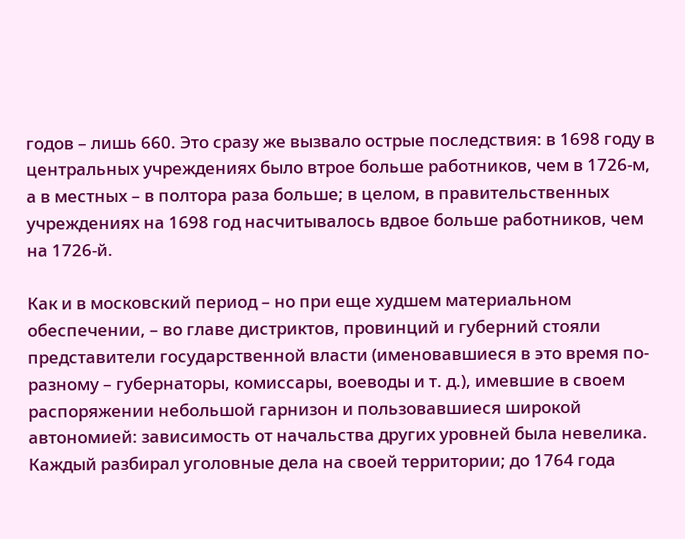годов – лишь 660. Это сразу же вызвало острые последствия: в 1698 году в центральных учреждениях было втрое больше работников, чем в 1726-м, а в местных – в полтора раза больше; в целом, в правительственных учреждениях на 1698 год насчитывалось вдвое больше работников, чем на 1726-й.

Как и в московский период – но при еще худшем материальном обеспечении, – во главе дистриктов, провинций и губерний стояли представители государственной власти (именовавшиеся в это время по-разному – губернаторы, комиссары, воеводы и т. д.), имевшие в своем распоряжении небольшой гарнизон и пользовавшиеся широкой автономией: зависимость от начальства других уровней была невелика. Каждый разбирал уголовные дела на своей территории; до 1764 года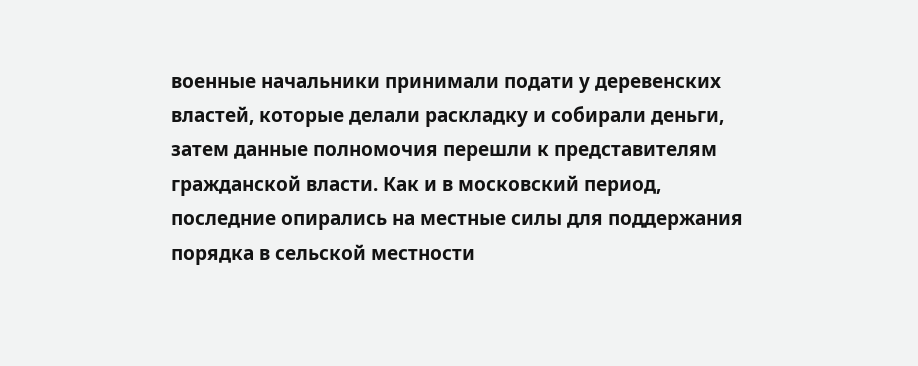военные начальники принимали подати у деревенских властей, которые делали раскладку и собирали деньги, затем данные полномочия перешли к представителям гражданской власти. Как и в московский период, последние опирались на местные силы для поддержания порядка в сельской местности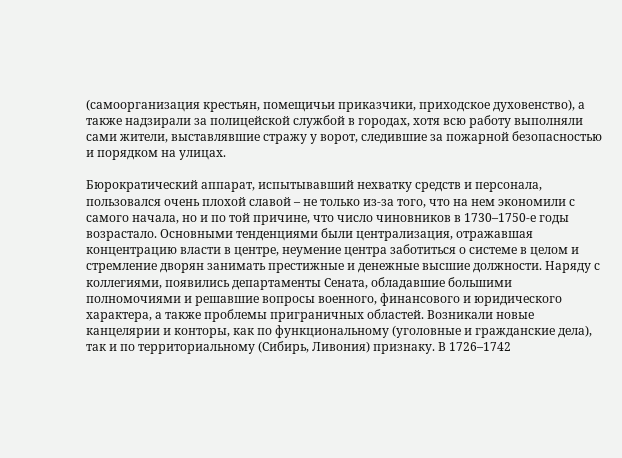(самоорганизация крестьян, помещичьи приказчики, приходское духовенство), а также надзирали за полицейской службой в городах, хотя всю работу выполняли сами жители, выставлявшие стражу у ворот, следившие за пожарной безопасностью и порядком на улицах.

Бюрократический аппарат, испытывавший нехватку средств и персонала, пользовался очень плохой славой – не только из-за того, что на нем экономили с самого начала, но и по той причине, что число чиновников в 1730–1750-е годы возрастало. Основными тенденциями были централизация, отражавшая концентрацию власти в центре, неумение центра заботиться о системе в целом и стремление дворян занимать престижные и денежные высшие должности. Наряду с коллегиями, появились департаменты Сената, обладавшие большими полномочиями и решавшие вопросы военного, финансового и юридического характера, а также проблемы приграничных областей. Возникали новые канцелярии и конторы, как по функциональному (уголовные и гражданские дела), так и по территориальному (Сибирь, Ливония) признаку. В 1726–1742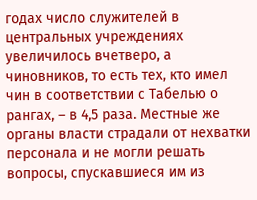годах число служителей в центральных учреждениях увеличилось вчетверо, а чиновников, то есть тех, кто имел чин в соответствии с Табелью о рангах, – в 4,5 раза. Местные же органы власти страдали от нехватки персонала и не могли решать вопросы, спускавшиеся им из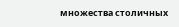множества столичных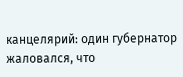канцелярий: один губернатор жаловался, что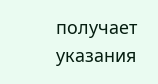получает указания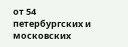от 54 петербургских и московских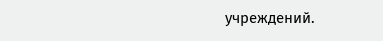учреждений.